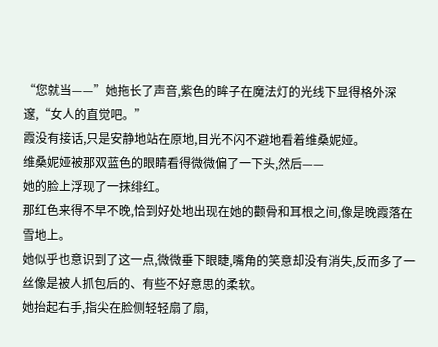“您就当——”她拖长了声音,紫色的眸子在魔法灯的光线下显得格外深邃,“女人的直觉吧。”
霞没有接话,只是安静地站在原地,目光不闪不避地看着维桑妮娅。
维桑妮娅被那双蓝色的眼睛看得微微偏了一下头,然后——
她的脸上浮现了一抹绯红。
那红色来得不早不晚,恰到好处地出现在她的颧骨和耳根之间,像是晚霞落在雪地上。
她似乎也意识到了这一点,微微垂下眼睫,嘴角的笑意却没有消失,反而多了一丝像是被人抓包后的、有些不好意思的柔软。
她抬起右手,指尖在脸侧轻轻扇了扇,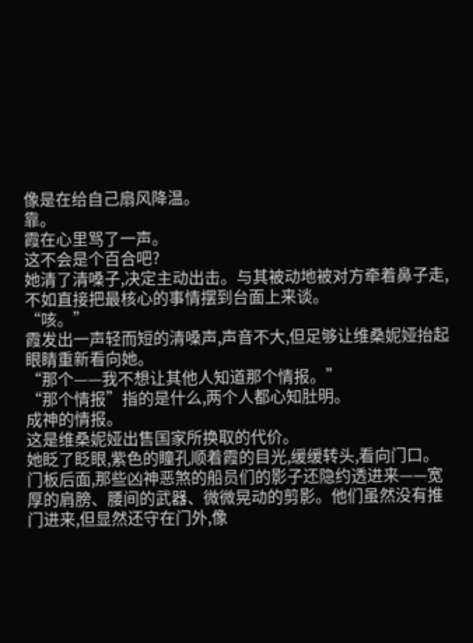像是在给自己扇风降温。
靠。
霞在心里骂了一声。
这不会是个百合吧?
她清了清嗓子,决定主动出击。与其被动地被对方牵着鼻子走,不如直接把最核心的事情摆到台面上来谈。
“咳。”
霞发出一声轻而短的清嗓声,声音不大,但足够让维桑妮娅抬起眼睛重新看向她。
“那个——我不想让其他人知道那个情报。”
“那个情报”指的是什么,两个人都心知肚明。
成神的情报。
这是维桑妮娅出售国家所换取的代价。
她眨了眨眼,紫色的瞳孔顺着霞的目光,缓缓转头,看向门口。
门板后面,那些凶神恶煞的船员们的影子还隐约透进来——宽厚的肩膀、腰间的武器、微微晃动的剪影。他们虽然没有推门进来,但显然还守在门外,像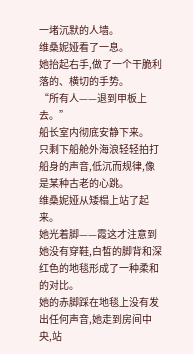一堵沉默的人墙。
维桑妮娅看了一息。
她抬起右手,做了一个干脆利落的、横切的手势。
“所有人——退到甲板上去。”
船长室内彻底安静下来。
只剩下船舱外海浪轻轻拍打船身的声音,低沉而规律,像是某种古老的心跳。
维桑妮娅从矮榻上站了起来。
她光着脚——霞这才注意到她没有穿鞋,白皙的脚背和深红色的地毯形成了一种柔和的对比。
她的赤脚踩在地毯上没有发出任何声音,她走到房间中央,站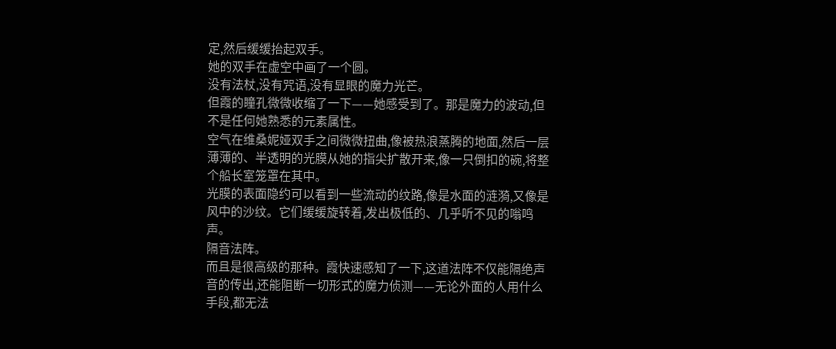定,然后缓缓抬起双手。
她的双手在虚空中画了一个圆。
没有法杖,没有咒语,没有显眼的魔力光芒。
但霞的瞳孔微微收缩了一下——她感受到了。那是魔力的波动,但不是任何她熟悉的元素属性。
空气在维桑妮娅双手之间微微扭曲,像被热浪蒸腾的地面,然后一层薄薄的、半透明的光膜从她的指尖扩散开来,像一只倒扣的碗,将整个船长室笼罩在其中。
光膜的表面隐约可以看到一些流动的纹路,像是水面的涟漪,又像是风中的沙纹。它们缓缓旋转着,发出极低的、几乎听不见的嗡鸣声。
隔音法阵。
而且是很高级的那种。霞快速感知了一下,这道法阵不仅能隔绝声音的传出,还能阻断一切形式的魔力侦测——无论外面的人用什么手段,都无法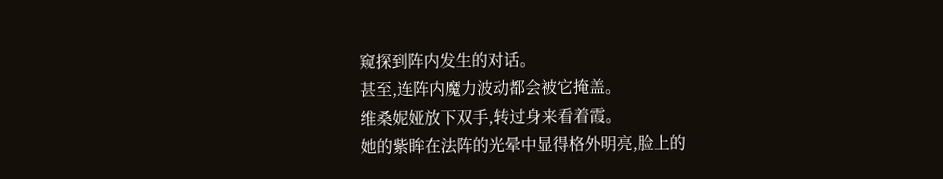窥探到阵内发生的对话。
甚至,连阵内魔力波动都会被它掩盖。
维桑妮娅放下双手,转过身来看着霞。
她的紫眸在法阵的光晕中显得格外明亮,脸上的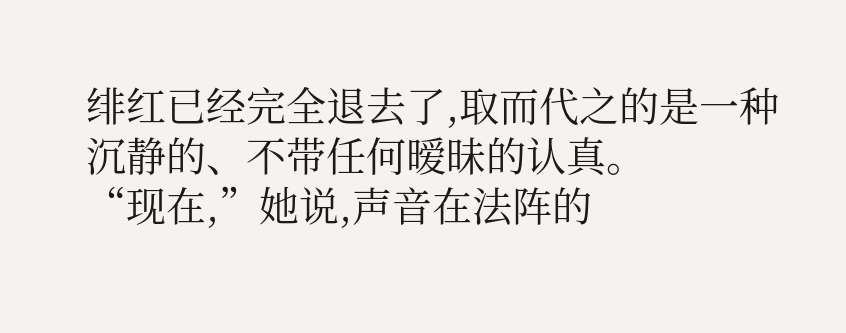绯红已经完全退去了,取而代之的是一种沉静的、不带任何暧昧的认真。
“现在,”她说,声音在法阵的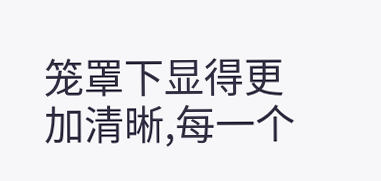笼罩下显得更加清晰,每一个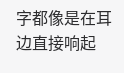字都像是在耳边直接响起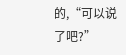的,“可以说了吧?”